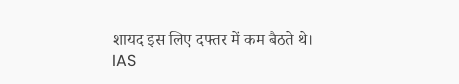शायद इस लिए दफ्तर में कम बैठते थे।
IAS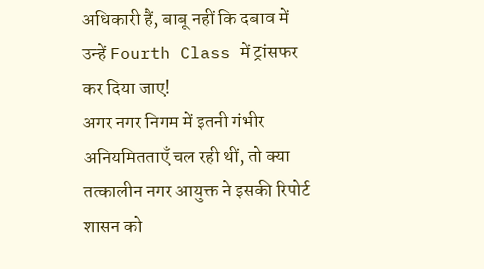अधिकारी हैं, बाबू नहीं कि दबाव में उन्हें Fourth Class में ट्रांसफर कर दिया जाए!
अगर नगर निगम में इतनी गंभीर अनियमितताएँ चल रही थीं, तो क्या तत्कालीन नगर आयुक्त ने इसकी रिपोर्ट शासन को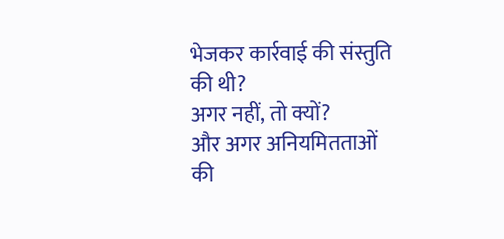भेजकर कार्रवाई की संस्तुति की थी?
अगर नहीं, तो क्यों?
और अगर अनियमितताओं की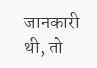जानकारी थी, तो